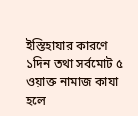ইস্তিহাযার কারণে ১দিন তথা সর্বমোট ৫ ওয়াক্ত নামাজ কাযা হলে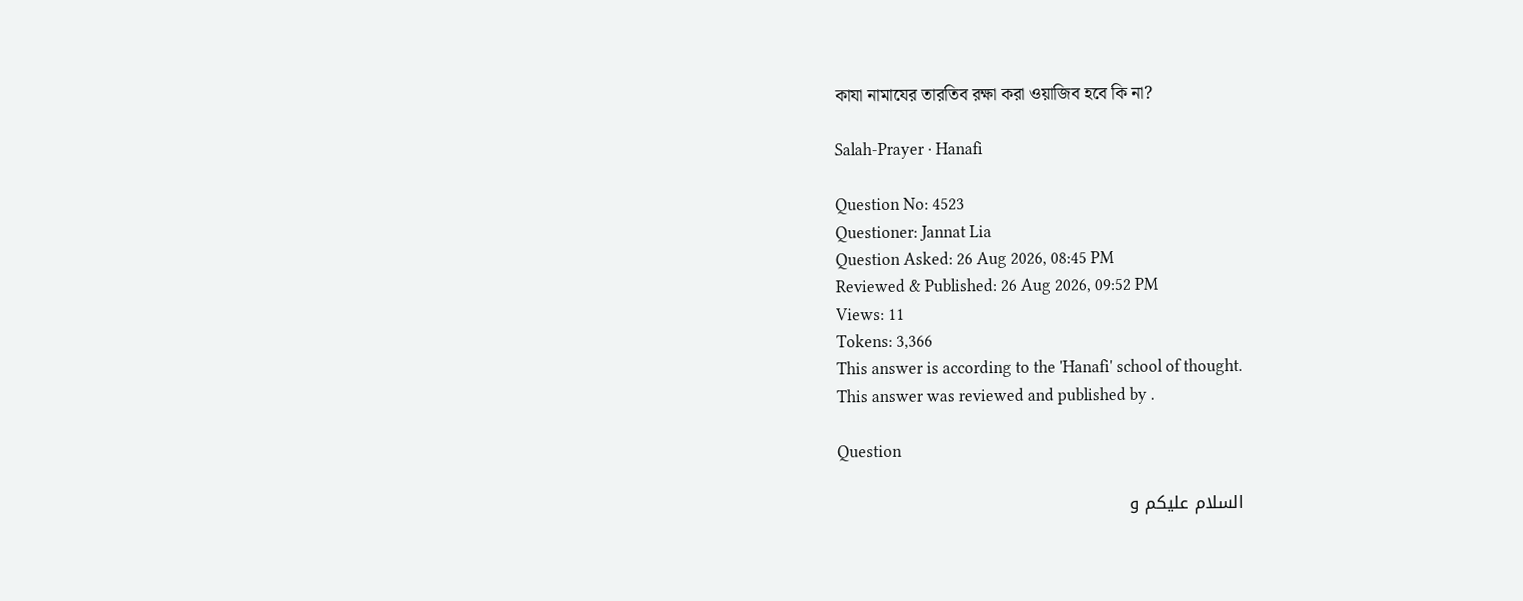কাযা নামাযের তারতিব রক্ষা করা ওয়াজিব হবে কি না?

Salah-Prayer · Hanafi

Question No: 4523
Questioner: Jannat Lia
Question Asked: 26 Aug 2026, 08:45 PM
Reviewed & Published: 26 Aug 2026, 09:52 PM
Views: 11
Tokens: 3,366
This answer is according to the 'Hanafi' school of thought.
This answer was reviewed and published by .

Question

السلام عليكم و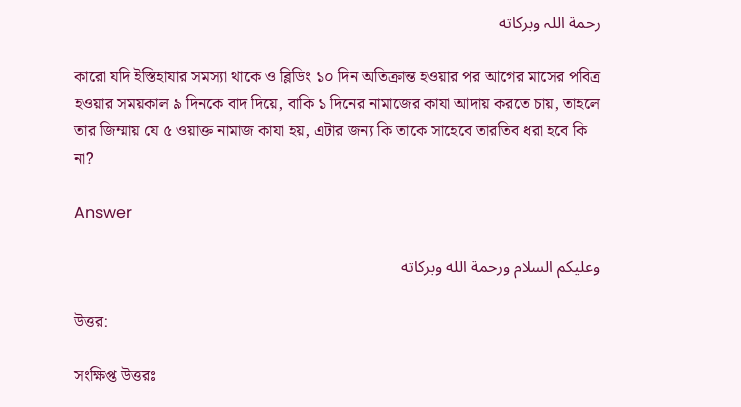رحمة اللہ وبركاته

কারো যদি ইস্তিহাযার সমস্যা থাকে ও ব্লিডিং ১০ দিন অতিক্রান্ত হওয়ার পর আগের মাসের পবিত্র হওয়ার সময়কাল ৯ দিনকে বাদ দিয়ে, বাকি ১ দিনের নামাজের কাযা আদায় করতে চায়, তাহলে তার জিম্মায় যে ৫ ওয়াক্ত নামাজ কাযা হয়, এটার জন্য কি তাকে সাহেবে তারতিব ধরা হবে কি না?

Answer

وعليكم السلام ورحمة الله وبركاته

উত্তর:

সংক্ষিপ্ত উত্তরঃ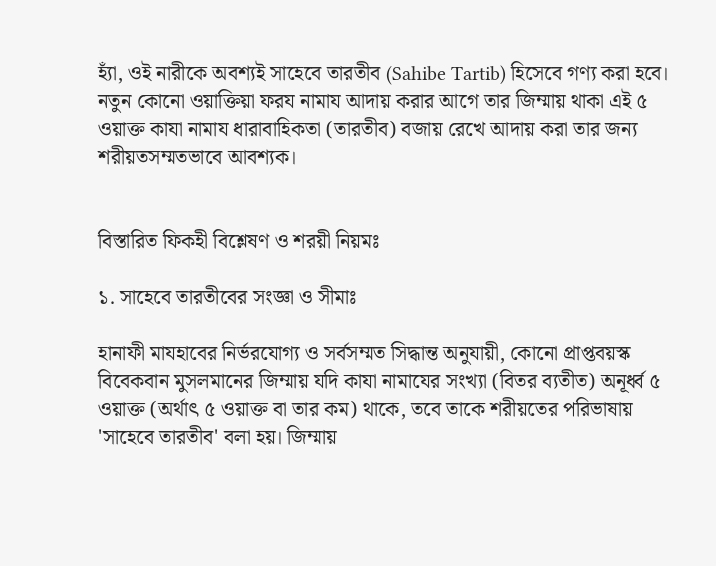হ্যাঁ, ওই নারীকে অবশ্যই সাহেবে তারতীব (Sahibe Tartib) হিসেবে গণ্য করা হবে। নতুন কোনো ওয়াক্তিয়া ফরয নামায আদায় করার আগে তার জিম্মায় থাকা এই ৫ ওয়াক্ত কাযা নামায ধারাবাহিকতা (তারতীব) বজায় রেখে আদায় করা তার জন্য শরীয়তসম্মতভাবে আবশ্যক।


বিস্তারিত ফিকহী বিশ্লেষণ ও শরয়ী নিয়মঃ

১. সাহেবে তারতীবের সংজ্ঞা ও সীমাঃ

হানাফী মাযহাবের নির্ভরযোগ্য ও সর্বসম্মত সিদ্ধান্ত অনুযায়ী, কোনো প্রাপ্তবয়স্ক বিবেকবান মুসলমানের জিম্মায় যদি কাযা নামাযের সংখ্যা (বিতর ব্যতীত) অনূর্ধ্ব ৫ ওয়াক্ত (অর্থাৎ ৫ ওয়াক্ত বা তার কম) থাকে, তবে তাকে শরীয়তের পরিভাষায় 'সাহেবে তারতীব' বলা হয়। জিম্মায়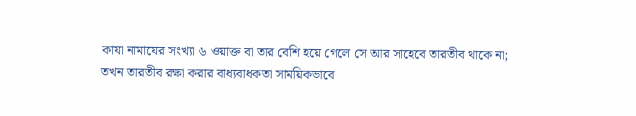কাযা নামাযের সংখ্যা ৬ ওয়াক্ত বা তার বেশি হয়ে গেলে সে আর সাহেবে তারতীব থাকে না; তখন তারতীব রক্ষা করার বাধ্যবাধকতা সাময়িকভাবে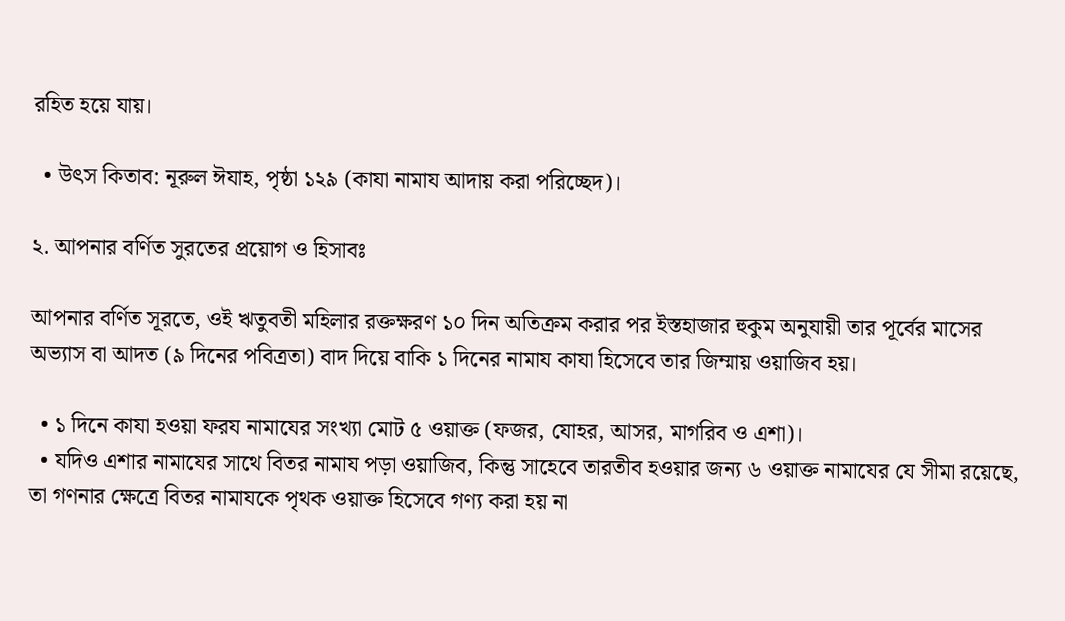রহিত হয়ে যায়।

  • উৎস কিতাব: নূরুল ঈযাহ, পৃষ্ঠা ১২৯ (কাযা নামায আদায় করা পরিচ্ছেদ)।

২. আপনার বর্ণিত সুরতের প্রয়োগ ও হিসাবঃ

আপনার বর্ণিত সূরতে, ওই ঋতুবতী মহিলার রক্তক্ষরণ ১০ দিন অতিক্রম করার পর ইস্তহাজার হুকুম অনুযায়ী তার পূর্বের মাসের অভ্যাস বা আদত (৯ দিনের পবিত্রতা) বাদ দিয়ে বাকি ১ দিনের নামায কাযা হিসেবে তার জিম্মায় ওয়াজিব হয়।

  • ১ দিনে কাযা হওয়া ফরয নামাযের সংখ্যা মোট ৫ ওয়াক্ত (ফজর, যোহর, আসর, মাগরিব ও এশা)।
  • যদিও এশার নামাযের সাথে বিতর নামায পড়া ওয়াজিব, কিন্তু সাহেবে তারতীব হওয়ার জন্য ৬ ওয়াক্ত নামাযের যে সীমা রয়েছে, তা গণনার ক্ষেত্রে বিতর নামাযকে পৃথক ওয়াক্ত হিসেবে গণ্য করা হয় না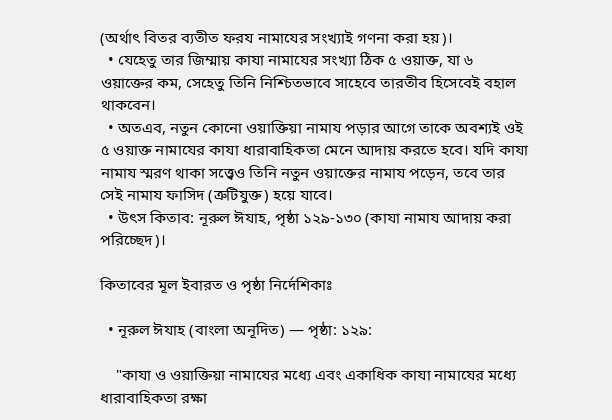(অর্থাৎ বিতর ব্যতীত ফরয নামাযের সংখ্যাই গণনা করা হয়)।
  • যেহেতু তার জিম্মায় কাযা নামাযের সংখ্যা ঠিক ৫ ওয়াক্ত, যা ৬ ওয়াক্তের কম, সেহেতু তিনি নিশ্চিতভাবে সাহেবে তারতীব হিসেবেই বহাল থাকবেন।
  • অতএব, নতুন কোনো ওয়াক্তিয়া নামায পড়ার আগে তাকে অবশ্যই ওই ৫ ওয়াক্ত নামাযের কাযা ধারাবাহিকতা মেনে আদায় করতে হবে। যদি কাযা নামায স্মরণ থাকা সত্ত্বেও তিনি নতুন ওয়াক্তের নামায পড়েন, তবে তার সেই নামায ফাসিদ (ত্রুটিযুক্ত) হয়ে যাবে।
  • উৎস কিতাব: নূরুল ঈযাহ, পৃষ্ঠা ১২৯-১৩০ (কাযা নামায আদায় করা পরিচ্ছেদ)।

কিতাবের মূল ইবারত ও পৃষ্ঠা নির্দেশিকাঃ

  • নূরুল ঈযাহ (বাংলা অনূদিত) — পৃষ্ঠা: ১২৯:

    "কাযা ও ওয়াক্তিয়া নামাযের মধ্যে এবং একাধিক কাযা নামাযের মধ্যে ধারাবাহিকতা রক্ষা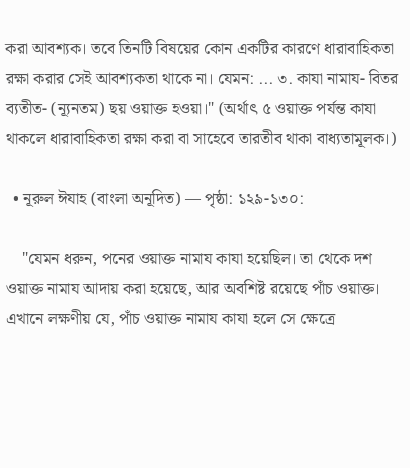করা আবশ্যক। তবে তিনটি বিষয়ের কোন একটির কারণে ধারাবাহিকতা রক্ষা করার সেই আবশ্যকতা থাকে না। যেমন: ... ৩. কাযা নামায- বিতর ব্যতীত- (ন্যূনতম) ছয় ওয়াক্ত হওয়া।" (অর্থাৎ ৫ ওয়াক্ত পর্যন্ত কাযা থাকলে ধারাবাহিকতা রক্ষা করা বা সাহেবে তারতীব থাকা বাধ্যতামূলক।)

  • নূরুল ঈযাহ (বাংলা অনূদিত) — পৃষ্ঠা: ১২৯-১৩০:

    "যেমন ধরুন, পনের ওয়াক্ত নামায কাযা হয়েছিল। তা থেকে দশ ওয়াক্ত নামায আদায় করা হয়েছে, আর অবশিষ্ট রয়েছে পাঁচ ওয়াক্ত। এখানে লক্ষণীয় যে, পাঁচ ওয়াক্ত নামায কাযা হলে সে ক্ষেত্রে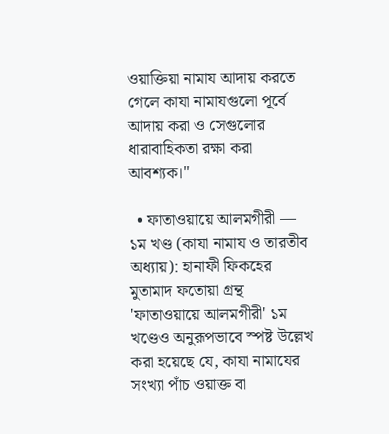ওয়াক্তিয়া নামায আদায় করতে গেলে কাযা নামাযগুলো পূর্বে আদায় করা ও সেগুলোর ধারাবাহিকতা রক্ষা করা আবশ্যক।"

  • ফাতাওয়ায়ে আলমগীরী — ১ম খণ্ড (কাযা নামায ও তারতীব অধ্যায়): হানাফী ফিকহের মুতামাদ ফতোয়া গ্রন্থ 'ফাতাওয়ায়ে আলমগীরী' ১ম খণ্ডেও অনুরূপভাবে স্পষ্ট উল্লেখ করা হয়েছে যে, কাযা নামাযের সংখ্যা পাঁচ ওয়াক্ত বা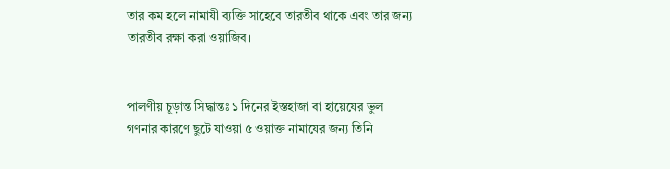তার কম হলে নামাযী ব্যক্তি সাহেবে তারতীব থাকে এবং তার জন্য তারতীব রক্ষা করা ওয়াজিব।


পালণীয় চূড়ান্ত সিদ্ধান্তঃ ১ দিনের ইস্তহাজা বা হায়েযের ভুল গণনার কারণে ছুটে যাওয়া ৫ ওয়াক্ত নামাযের জন্য তিনি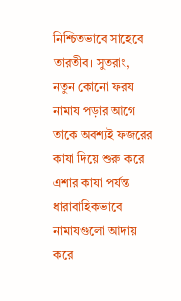নিশ্চিতভাবে সাহেবে তারতীব। সুতরাং, নতুন কোনো ফরয নামায পড়ার আগে তাকে অবশ্যই ফজরের কাযা দিয়ে শুরু করে এশার কাযা পর্যন্ত ধারাবাহিকভাবে নামাযগুলো আদায় করে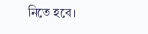নিতে হবে।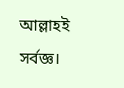আল্লাহই সর্বজ্ঞ।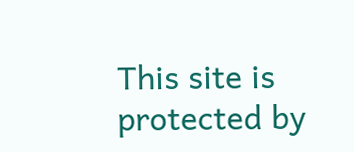This site is protected by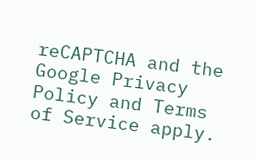reCAPTCHA and the Google Privacy Policy and Terms of Service apply.